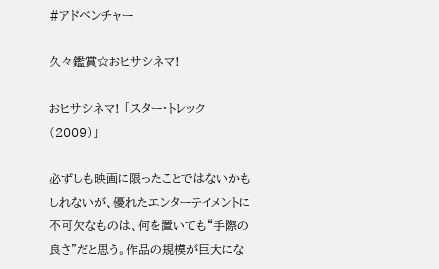#アドベンチャー

久々鑑賞☆おヒサシネマ!

おヒサシネマ! 「スター・トレック(2009)」

必ずしも映画に限ったことではないかもしれないが、優れたエンターテイメントに不可欠なものは、何を置いても“手際の良さ”だと思う。作品の規模が巨大にな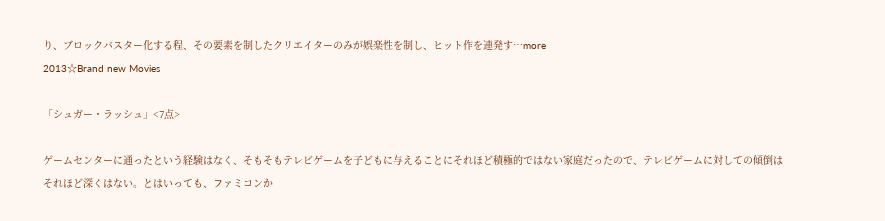り、ブロックバスター化する程、その要素を制したクリエイターのみが娯楽性を制し、ヒット作を連発す…more
2013☆Brand new Movies

「シュガー・ラッシュ」<7点>

ゲームセンターに通ったという経験はなく、そもそもテレビゲームを子どもに与えることにそれほど積極的ではない家庭だったので、テレビゲームに対しての傾倒はそれほど深くはない。とはいっても、ファミコンか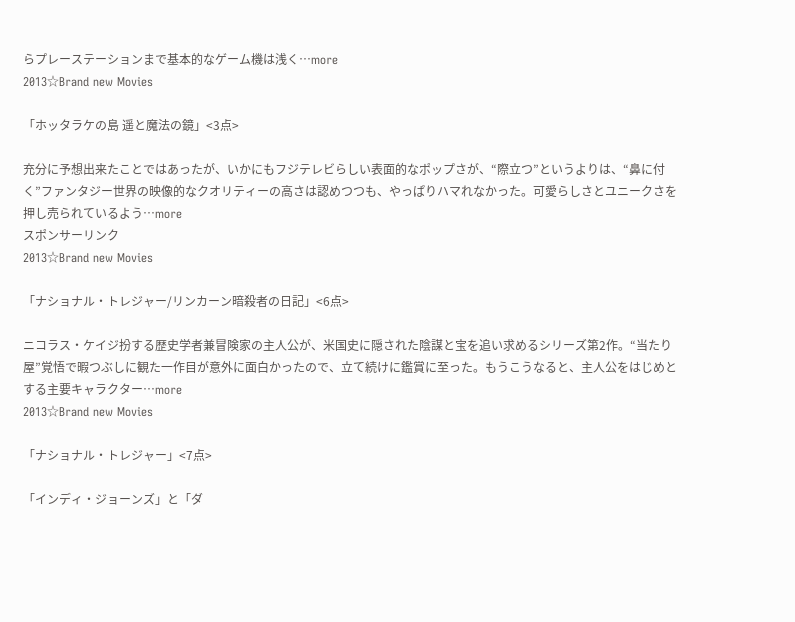らプレーステーションまで基本的なゲーム機は浅く…more
2013☆Brand new Movies

「ホッタラケの島 遥と魔法の鏡」<3点>

充分に予想出来たことではあったが、いかにもフジテレビらしい表面的なポップさが、“際立つ”というよりは、“鼻に付く”ファンタジー世界の映像的なクオリティーの高さは認めつつも、やっぱりハマれなかった。可愛らしさとユニークさを押し売られているよう…more
スポンサーリンク
2013☆Brand new Movies

「ナショナル・トレジャー/リンカーン暗殺者の日記」<6点>

ニコラス・ケイジ扮する歴史学者兼冒険家の主人公が、米国史に隠された陰謀と宝を追い求めるシリーズ第2作。“当たり屋”覚悟で暇つぶしに観た一作目が意外に面白かったので、立て続けに鑑賞に至った。もうこうなると、主人公をはじめとする主要キャラクター…more
2013☆Brand new Movies

「ナショナル・トレジャー」<7点>

「インディ・ジョーンズ」と「ダ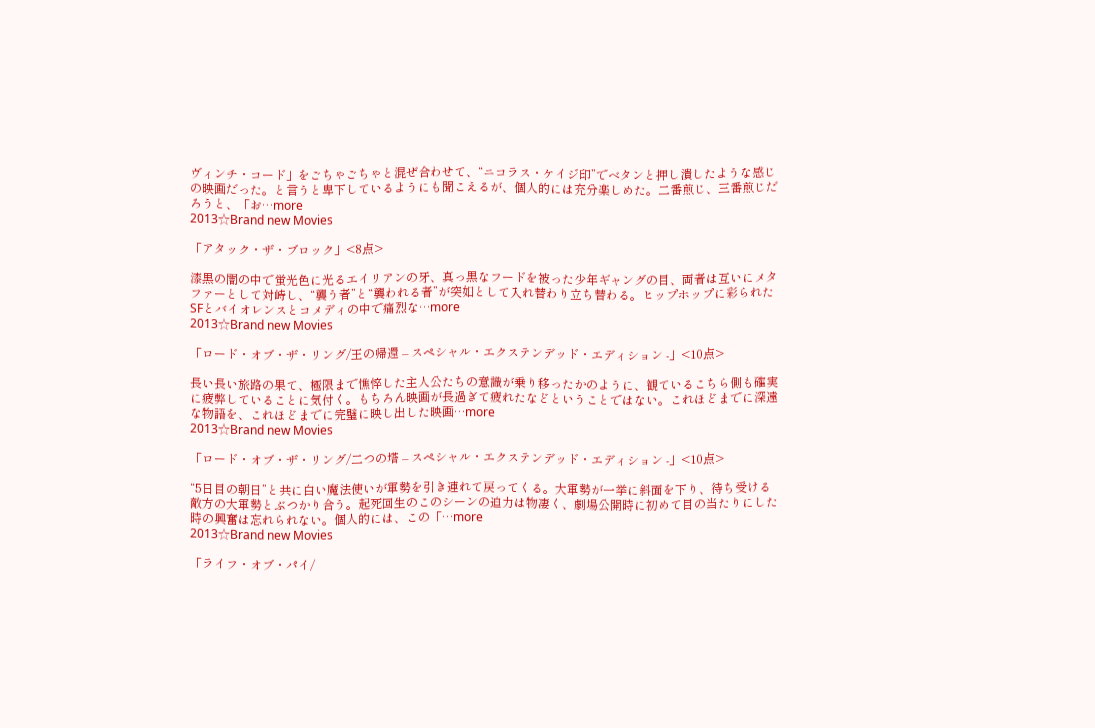ヴィンチ・コード」をごちゃごちゃと混ぜ合わせて、“ニコラス・ケイジ印”でベタンと押し潰したような感じの映画だった。と言うと卑下しているようにも聞こえるが、個人的には充分楽しめた。二番煎じ、三番煎じだろうと、「お…more
2013☆Brand new Movies

「アタック・ザ・ブロック」<8点>

漆黒の闇の中で蛍光色に光るエイリアンの牙、真っ黒なフードを被った少年ギャングの目、両者は互いにメタファーとして対峙し、“襲う者”と“襲われる者”が突如として入れ替わり立ち替わる。ヒップホップに彩られたSFとバイオレンスとコメディの中で痛烈な…more
2013☆Brand new Movies

「ロード・オブ・ザ・リング/王の帰還 – スペシャル・エクステンデッド・エディション -」<10点>

長い長い旅路の果て、極限まで憔悴した主人公たちの意識が乗り移ったかのように、観ているこちら側も確実に疲弊していることに気付く。もちろん映画が長過ぎて疲れたなどということではない。これほどまでに深遠な物語を、これほどまでに完璧に映し出した映画…more
2013☆Brand new Movies

「ロード・オブ・ザ・リング/二つの塔 – スペシャル・エクステンデッド・エディション -」<10点>

“5日目の朝日”と共に白い魔法使いが軍勢を引き連れて戻ってくる。大軍勢が一挙に斜面を下り、待ち受ける敵方の大軍勢とぶつかり合う。起死回生のこのシーンの迫力は物凄く、劇場公開時に初めて目の当たりにした時の興奮は忘れられない。個人的には、この「…more
2013☆Brand new Movies

「ライフ・オブ・パイ/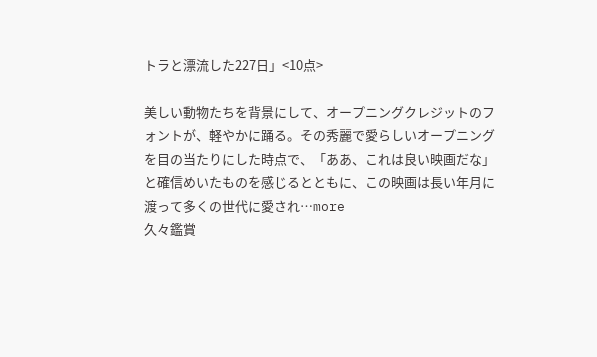トラと漂流した227日」<10点>

美しい動物たちを背景にして、オープニングクレジットのフォントが、軽やかに踊る。その秀麗で愛らしいオープニングを目の当たりにした時点で、「ああ、これは良い映画だな」と確信めいたものを感じるとともに、この映画は長い年月に渡って多くの世代に愛され…more
久々鑑賞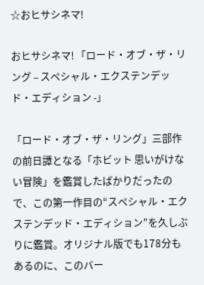☆おヒサシネマ!

おヒサシネマ! 「ロード・オブ・ザ・リング – スペシャル・エクステンデッド・エディション -」

「ロード・オブ・ザ・リング」三部作の前日譚となる「ホビット 思いがけない冒険」を鑑賞したばかりだったので、この第一作目の“スペシャル・エクステンデッド・エディション”を久しぶりに鑑賞。オリジナル版でも178分もあるのに、このバー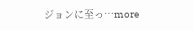ジョンに至っ…more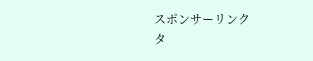スポンサーリンク
タ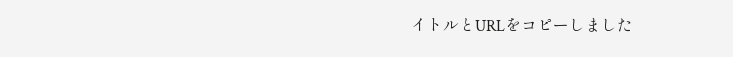イトルとURLをコピーしました